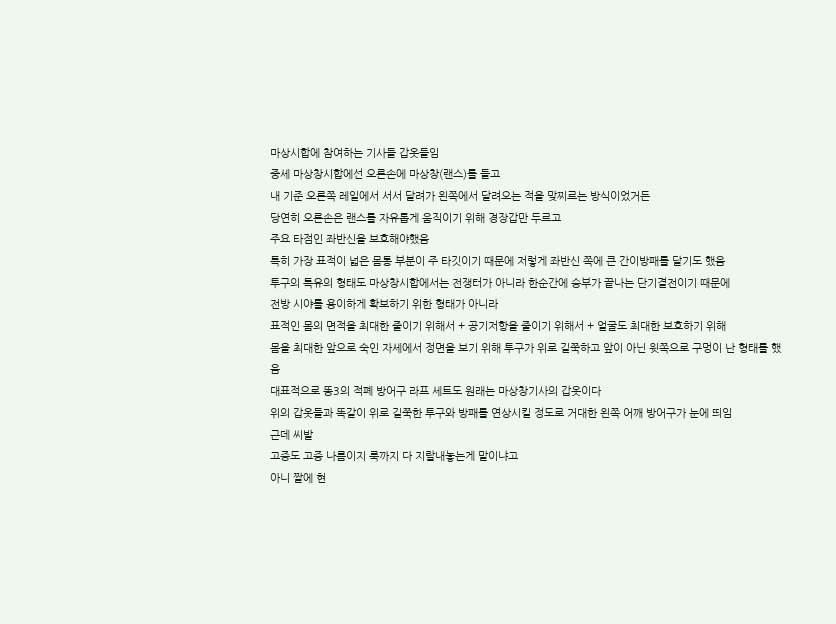마상시합에 참여하는 기사들 갑옷들임
중세 마상창시합에선 오른손에 마상창(랜스)를 들고
내 기준 오른쪽 레일에서 서서 달려가 왼쪽에서 달려오는 적을 맞찌르는 방식이었거든
당연히 오른손은 랜스를 자유롭게 움직이기 위해 경장갑만 두르고
주요 타점인 좌반신을 보호해야했음
특히 가장 표적이 넓은 몸통 부분이 주 타깃이기 때문에 저렇게 좌반신 쪽에 큰 간이방패를 달기도 했음
투구의 특유의 형태도 마상창시합에서는 전쟁터가 아니라 한순간에 승부가 끝나는 단기결전이기 때문에
전방 시야를 용이하게 확보하기 위한 형태가 아니라
표적인 몸의 면적을 최대한 줄이기 위해서 + 공기저항을 줄이기 위해서 + 얼굴도 최대한 보호하기 위해
몸을 최대한 앞으로 숙인 자세에서 정면을 보기 위해 투구가 위로 길쭉하고 앞이 아닌 윗쪽으로 구멍이 난 형태를 했음
대표적으로 똥3의 적폐 방어구 라프 세트도 원래는 마상창기사의 갑옷이다
위의 갑옷들과 똑같이 위로 길쭉한 투구와 방패를 연상시킬 정도로 거대한 왼쪽 어깨 방어구가 눈에 띄임
근데 씨발
고증도 고증 나름이지 룩까지 다 지랄내놓는게 말이냐고
아니 짤에 현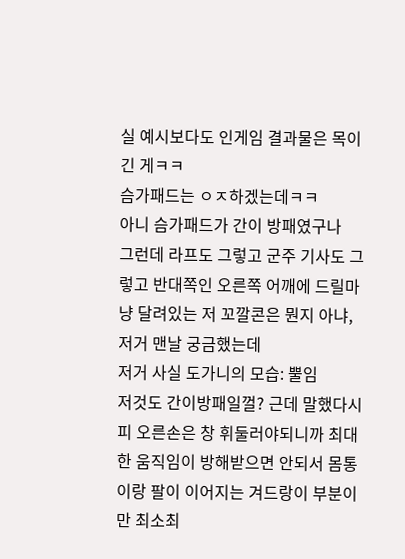실 예시보다도 인게임 결과물은 목이 긴 게ㅋㅋ
슴가패드는 ㅇㅈ하겠는데ㅋㅋ
아니 슴가패드가 간이 방패였구나
그런데 라프도 그렇고 군주 기사도 그렇고 반대쪽인 오른쪽 어깨에 드릴마냥 달려있는 저 꼬깔콘은 뭔지 아냐, 저거 맨날 궁금했는데
저거 사실 도가니의 모습: 뿔임
저것도 간이방패일껄? 근데 말했다시피 오른손은 창 휘둘러야되니까 최대한 움직임이 방해받으면 안되서 몸통이랑 팔이 이어지는 겨드랑이 부분이만 최소최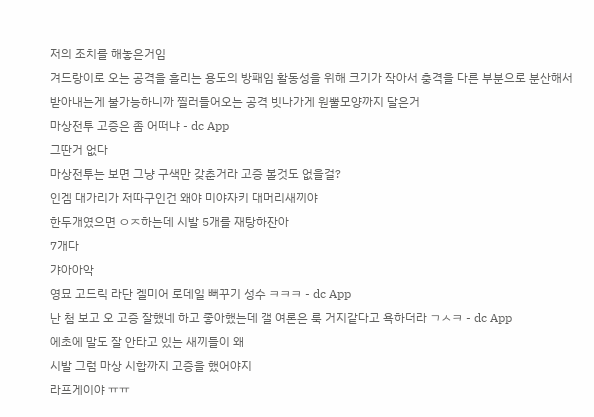저의 조치를 해놓은거임
겨드랑이로 오는 공격을 흘리는 용도의 방패임 활동성을 위해 크기가 작아서 충격을 다른 부분으로 분산해서받아내는게 불가능하니까 찔러들어오는 공격 빗나가게 원뿔모양까지 달은거
마상전투 고증은 좀 어떠냐 - dc App
그딴거 없다
마상전투는 보면 그냥 구색만 갖춘거라 고증 볼것도 없을걸?
인겜 대가리가 저따구인건 왜야 미야자키 대머리새끼야
한두개였으면 ㅇㅈ하는데 시발 5개를 재탕하잔아
7개다
갸아아악
영묘 고드릭 라단 겔미어 로데일 뻐꾸기 성수 ㅋㅋㅋ - dc App
난 첨 보고 오 고증 잘했네 하고 좋아했는데 갤 여론은 룩 거지같다고 욕하더라 ㄱㅅㅋ - dc App
에초에 말도 잘 안타고 있는 새끼들이 왜
시발 그럼 마상 시합까지 고증을 했어야지
라프게이야 ㅠㅠ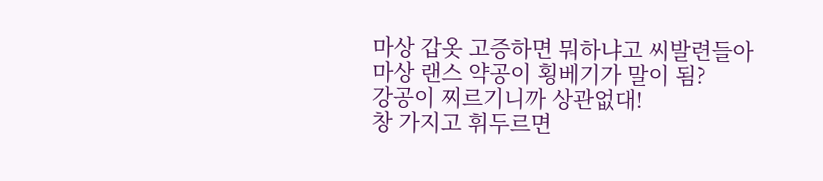마상 갑옷 고증하면 뭐하냐고 씨발련들아 마상 랜스 약공이 횡베기가 말이 됨?
강공이 찌르기니까 상관없대!
창 가지고 휘두르면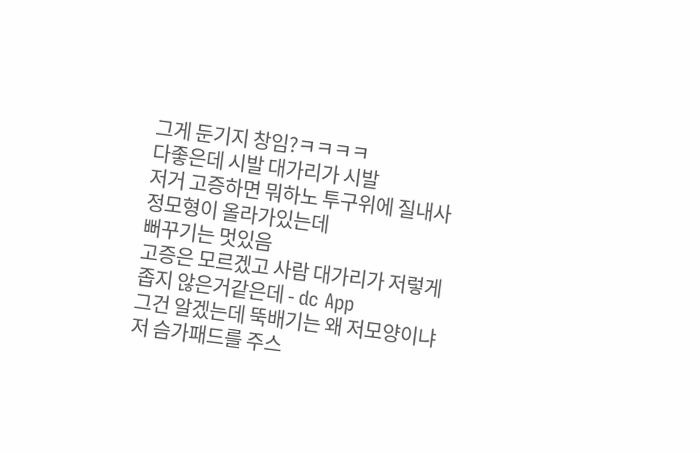그게 둔기지 창임?ㅋㅋㅋㅋ
다좋은데 시발 대가리가 시발
저거 고증하면 뭐하노 투구위에 질내사정모형이 올라가있는데
뻐꾸기는 멋있음
고증은 모르겠고 사람 대가리가 저렇게 좁지 않은거같은데 - dc App
그건 알겠는데 뚝배기는 왜 저모양이냐
저 슴가패드를 주스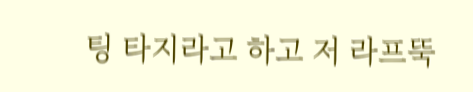팅 타지라고 하고 저 라프뚝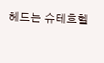헤드는 슈테흐헬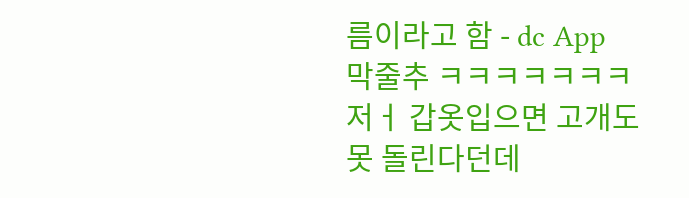름이라고 함 - dc App
막줄추 ㅋㅋㅋㅋㅋㅋㅋ
저ㅓ 갑옷입으면 고개도 못 돌린다던데